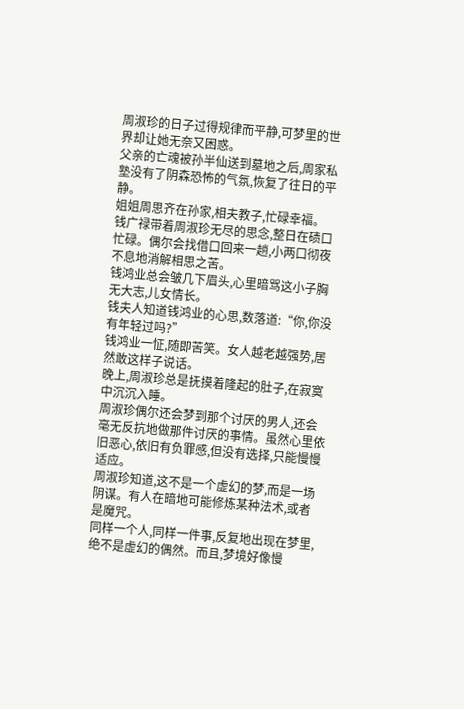周淑珍的日子过得规律而平静,可梦里的世界却让她无奈又困惑。
父亲的亡魂被孙半仙送到墓地之后,周家私塾没有了阴森恐怖的气氛,恢复了往日的平静。
姐姐周思齐在孙家,相夫教子,忙碌幸福。
钱广禄带着周淑珍无尽的思念,整日在碛口忙碌。偶尔会找借口回来一趟,小两口彻夜不息地消解相思之苦。
钱鸿业总会皱几下眉头,心里暗骂这小子胸无大志,儿女情长。
钱夫人知道钱鸿业的心思,数落道:“你,你没有年轻过吗?”
钱鸿业一怔,随即苦笑。女人越老越强势,居然敢这样子说话。
晚上,周淑珍总是抚摸着隆起的肚子,在寂寞中沉沉入睡。
周淑珍偶尔还会梦到那个讨厌的男人,还会毫无反抗地做那件讨厌的事情。虽然心里依旧恶心,依旧有负罪感,但没有选择,只能慢慢适应。
周淑珍知道,这不是一个虚幻的梦,而是一场阴谋。有人在暗地可能修炼某种法术,或者是魔咒。
同样一个人,同样一件事,反复地出现在梦里,绝不是虚幻的偶然。而且,梦境好像慢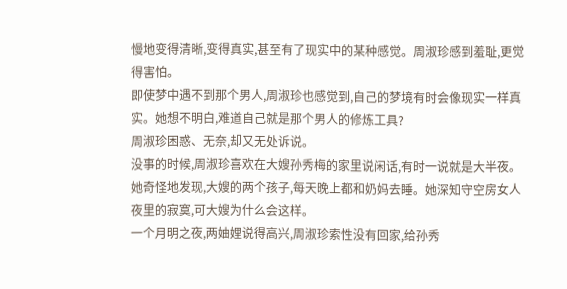慢地变得清晰,变得真实,甚至有了现实中的某种感觉。周淑珍感到羞耻,更觉得害怕。
即使梦中遇不到那个男人,周淑珍也感觉到,自己的梦境有时会像现实一样真实。她想不明白,难道自己就是那个男人的修炼工具?
周淑珍困惑、无奈,却又无处诉说。
没事的时候,周淑珍喜欢在大嫂孙秀梅的家里说闲话,有时一说就是大半夜。她奇怪地发现,大嫂的两个孩子,每天晚上都和奶妈去睡。她深知守空房女人夜里的寂寞,可大嫂为什么会这样。
一个月明之夜,两妯娌说得高兴,周淑珍索性没有回家,给孙秀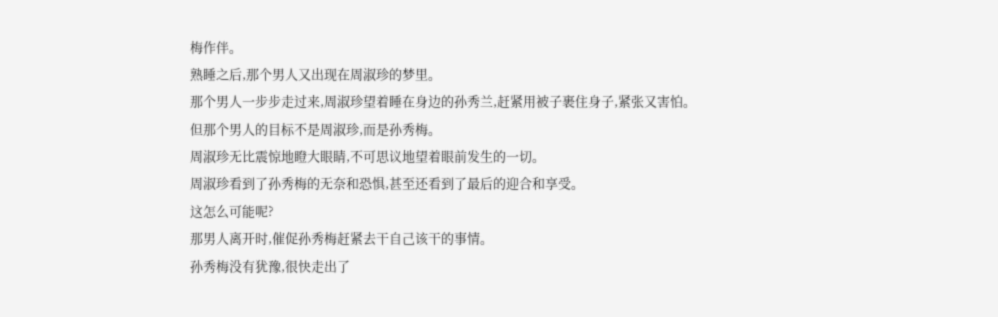梅作伴。
熟睡之后,那个男人又出现在周淑珍的梦里。
那个男人一步步走过来,周淑珍望着睡在身边的孙秀兰,赶紧用被子裹住身子,紧张又害怕。
但那个男人的目标不是周淑珍,而是孙秀梅。
周淑珍无比震惊地瞪大眼睛,不可思议地望着眼前发生的一切。
周淑珍看到了孙秀梅的无奈和恐惧,甚至还看到了最后的迎合和享受。
这怎么可能呢?
那男人离开时,催促孙秀梅赶紧去干自己该干的事情。
孙秀梅没有犹豫,很快走出了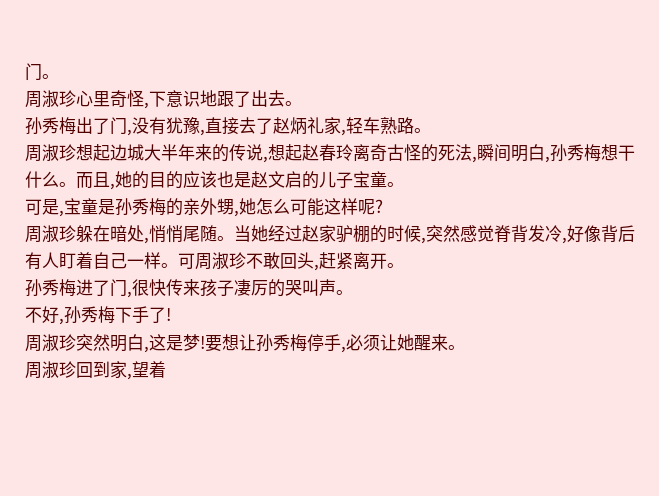门。
周淑珍心里奇怪,下意识地跟了出去。
孙秀梅出了门,没有犹豫,直接去了赵炳礼家,轻车熟路。
周淑珍想起边城大半年来的传说,想起赵春玲离奇古怪的死法,瞬间明白,孙秀梅想干什么。而且,她的目的应该也是赵文启的儿子宝童。
可是,宝童是孙秀梅的亲外甥,她怎么可能这样呢?
周淑珍躲在暗处,悄悄尾随。当她经过赵家驴棚的时候,突然感觉脊背发冷,好像背后有人盯着自己一样。可周淑珍不敢回头,赶紧离开。
孙秀梅进了门,很快传来孩子凄厉的哭叫声。
不好,孙秀梅下手了!
周淑珍突然明白,这是梦!要想让孙秀梅停手,必须让她醒来。
周淑珍回到家,望着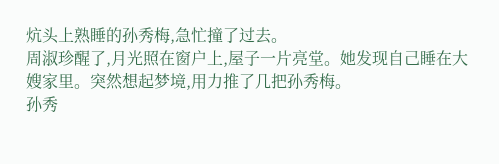炕头上熟睡的孙秀梅,急忙撞了过去。
周淑珍醒了,月光照在窗户上,屋子一片亮堂。她发现自己睡在大嫂家里。突然想起梦境,用力推了几把孙秀梅。
孙秀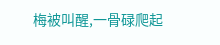梅被叫醒,一骨碌爬起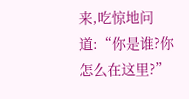来,吃惊地问道:“你是谁?你怎么在这里?”